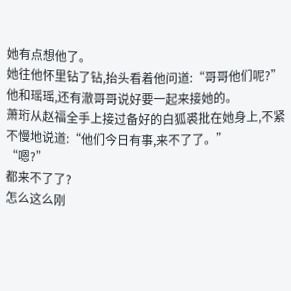她有点想他了。
她往他怀里钻了钻,抬头看着他问道:“哥哥他们呢?”
他和瑶瑶,还有澈哥哥说好要一起来接她的。
萧珩从赵福全手上接过备好的白狐裘批在她身上,不紧不慢地说道:“他们今日有事,来不了了。”
“嗯?”
都来不了了?
怎么这么刚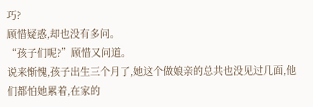巧?
顾惜疑惑,却也没有多问。
“孩子们呢?”顾惜又问道。
说来惭愧,孩子出生三个月了,她这个做娘亲的总共也没见过几面,他们都怕她累着,在家的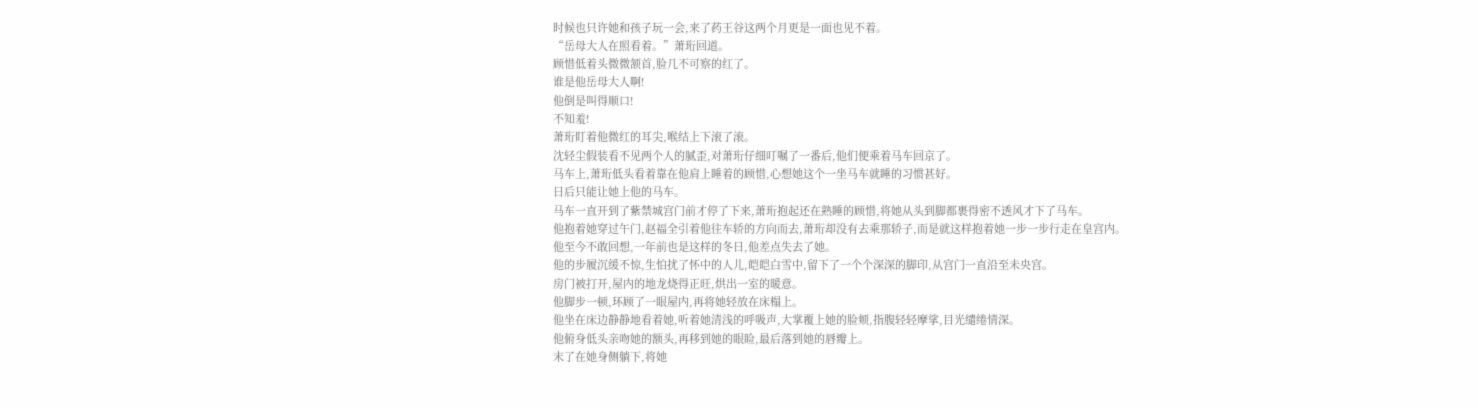时候也只许她和孩子玩一会,来了药王谷这两个月更是一面也见不着。
“岳母大人在照看着。”萧珩回道。
顾惜低着头微微颔首,脸几不可察的红了。
谁是他岳母大人啊!
他倒是叫得顺口!
不知羞!
萧珩盯着他微红的耳尖,喉结上下滚了滚。
沈轻尘假装看不见两个人的腻歪,对萧珩仔细叮嘱了一番后,他们便乘着马车回京了。
马车上,萧珩低头看着靠在他肩上睡着的顾惜,心想她这个一坐马车就睡的习惯甚好。
日后只能让她上他的马车。
马车一直开到了紫禁城宫门前才停了下来,萧珩抱起还在熟睡的顾惜,将她从头到脚都裹得密不透风才下了马车。
他抱着她穿过午门,赵福全引着他往车轿的方向而去,萧珩却没有去乘那轿子,而是就这样抱着她一步一步行走在皇宫内。
他至今不敢回想,一年前也是这样的冬日,他差点失去了她。
他的步履沉缓不惊,生怕扰了怀中的人儿,皑皑白雪中,留下了一个个深深的脚印,从宫门一直沿至未央宫。
房门被打开,屋内的地龙烧得正旺,烘出一室的暖意。
他脚步一顿,环顾了一眼屋内,再将她轻放在床榻上。
他坐在床边静静地看着她,听着她清浅的呼吸声,大掌覆上她的脸颊,指腹轻轻摩挲,目光缱绻情深。
他俯身低头亲吻她的额头,再移到她的眼睑,最后落到她的唇瓣上。
末了在她身侧躺下,将她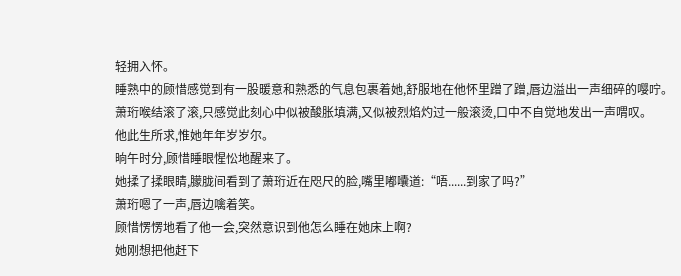轻拥入怀。
睡熟中的顾惜感觉到有一股暖意和熟悉的气息包裹着她,舒服地在他怀里蹭了蹭,唇边溢出一声细碎的嘤咛。
萧珩喉结滚了滚,只感觉此刻心中似被酸胀填满,又似被烈焰灼过一般滚烫,口中不自觉地发出一声喟叹。
他此生所求,惟她年年岁岁尔。
晌午时分,顾惜睡眼惺忪地醒来了。
她揉了揉眼睛,朦胧间看到了萧珩近在咫尺的脸,嘴里嘟囔道:“唔......到家了吗?”
萧珩嗯了一声,唇边噙着笑。
顾惜愣愣地看了他一会,突然意识到他怎么睡在她床上啊?
她刚想把他赶下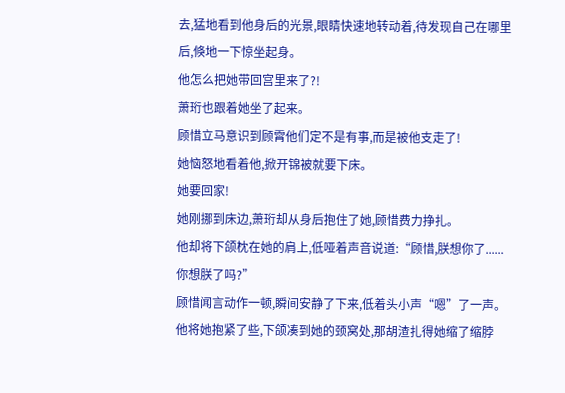去,猛地看到他身后的光景,眼睛快速地转动着,待发现自己在哪里后,倏地一下惊坐起身。
他怎么把她带回宫里来了?!
萧珩也跟着她坐了起来。
顾惜立马意识到顾霄他们定不是有事,而是被他支走了!
她恼怒地看着他,掀开锦被就要下床。
她要回家!
她刚挪到床边,萧珩却从身后抱住了她,顾惜费力挣扎。
他却将下颌枕在她的肩上,低哑着声音说道:“顾惜,朕想你了......你想朕了吗?”
顾惜闻言动作一顿,瞬间安静了下来,低着头小声“嗯”了一声。
他将她抱紧了些,下颌凑到她的颈窝处,那胡渣扎得她缩了缩脖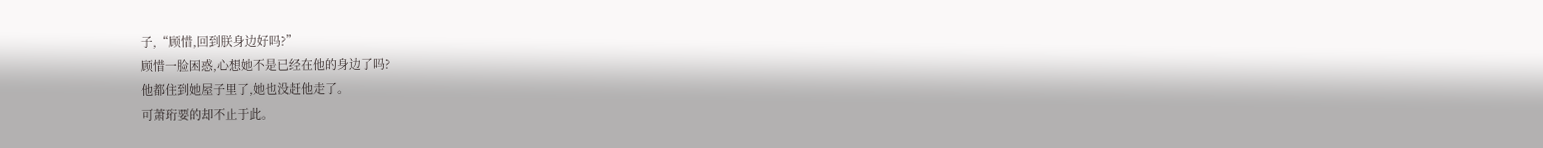子,“顾惜,回到朕身边好吗?”
顾惜一脸困惑,心想她不是已经在他的身边了吗?
他都住到她屋子里了,她也没赶他走了。
可萧珩要的却不止于此。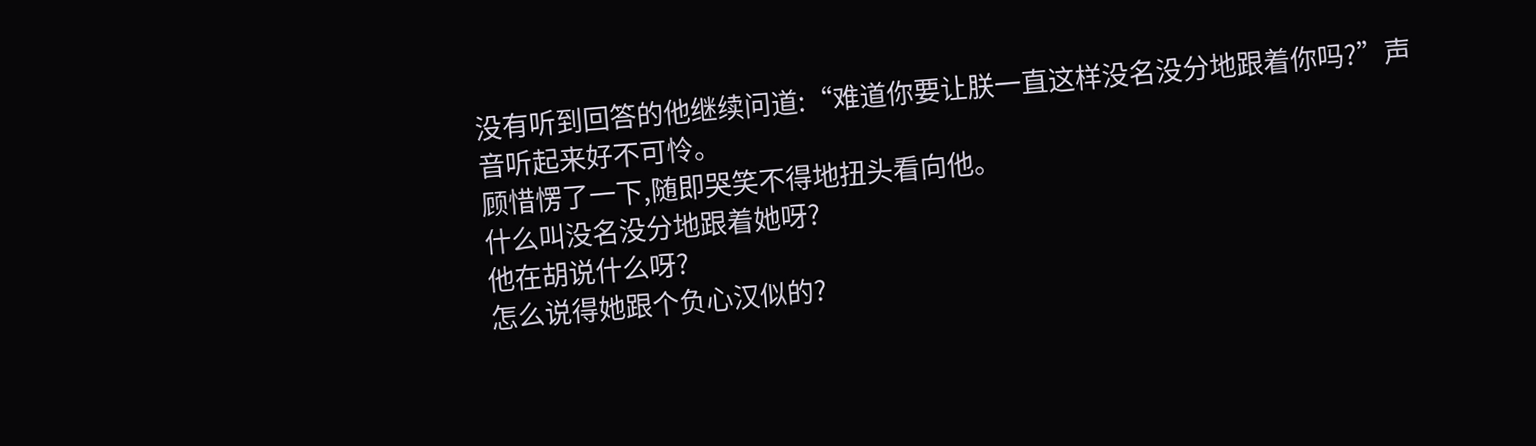没有听到回答的他继续问道:“难道你要让朕一直这样没名没分地跟着你吗?”声音听起来好不可怜。
顾惜愣了一下,随即哭笑不得地扭头看向他。
什么叫没名没分地跟着她呀?
他在胡说什么呀?
怎么说得她跟个负心汉似的?